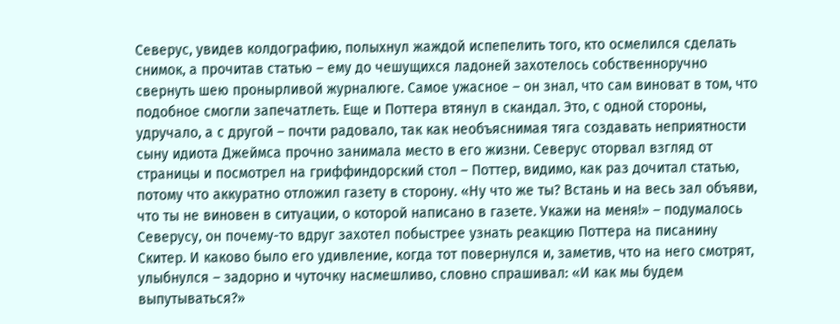Северус, увидев колдографию, полыхнул жаждой испепелить того, кто осмелился сделать снимок, а прочитав статью – ему до чешущихся ладоней захотелось собственноручно свернуть шею пронырливой журналюге. Самое ужасное – он знал, что сам виноват в том, что подобное смогли запечатлеть. Еще и Поттера втянул в скандал. Это, с одной стороны, удручало, а с другой – почти радовало, так как необъяснимая тяга создавать неприятности сыну идиота Джеймса прочно занимала место в его жизни. Северус оторвал взгляд от страницы и посмотрел на гриффиндорский стол – Поттер, видимо, как раз дочитал статью, потому что аккуратно отложил газету в сторону. «Ну что же ты? Встань и на весь зал объяви, что ты не виновен в ситуации, о которой написано в газете. Укажи на меня!» – подумалось Северусу, он почему-то вдруг захотел побыстрее узнать реакцию Поттера на писанину Скитер. И каково было его удивление, когда тот повернулся и, заметив, что на него смотрят, улыбнулся – задорно и чуточку насмешливо, словно спрашивал: «И как мы будем выпутываться?»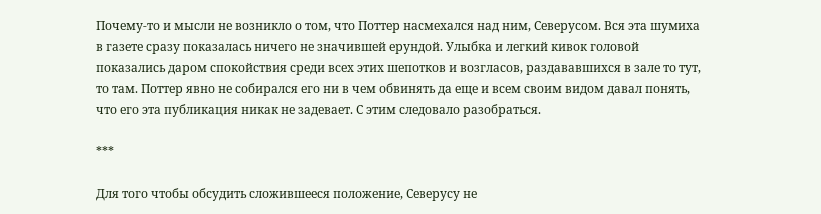Почему-то и мысли не возникло о том, что Поттер насмехался над ним, Северусом. Вся эта шумиха в газете сразу показалась ничего не значившей ерундой. Улыбка и легкий кивок головой показались даром спокойствия среди всех этих шепотков и возгласов, раздававшихся в зале то тут, то там. Поттер явно не собирался его ни в чем обвинять да еще и всем своим видом давал понять, что его эта публикация никак не задевает. С этим следовало разобраться.

***

Для того чтобы обсудить сложившееся положение, Северусу не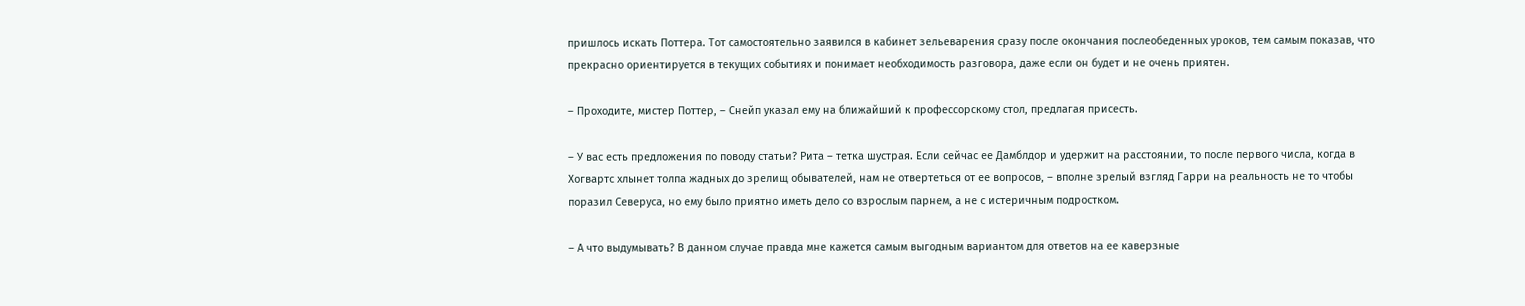пришлось искать Поттера. Тот самостоятельно заявился в кабинет зельеварения сразу после окончания послеобеденных уроков, тем самым показав, что прекрасно ориентируется в текущих событиях и понимает необходимость разговора, даже если он будет и не очень приятен.

– Проходите, мистер Поттер, – Снейп указал ему на ближайший к профессорскому стол, предлагая присесть.

– У вас есть предложения по поводу статьи? Рита – тетка шустрая. Если сейчас ее Дамблдор и удержит на расстоянии, то после первого числа, когда в Хогвартс хлынет толпа жадных до зрелищ обывателей, нам не отвертеться от ее вопросов, – вполне зрелый взгляд Гарри на реальность не то чтобы поразил Северуса, но ему было приятно иметь дело со взрослым парнем, а не с истеричным подростком.

– А что выдумывать? В данном случае правда мне кажется самым выгодным вариантом для ответов на ее каверзные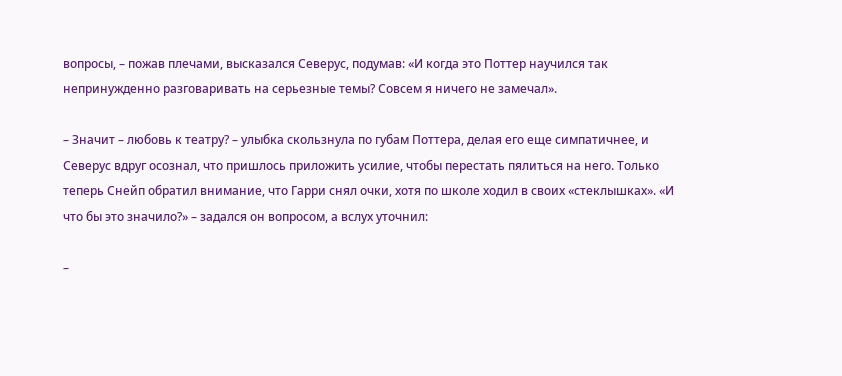вопросы, – пожав плечами, высказался Северус, подумав: «И когда это Поттер научился так непринужденно разговаривать на серьезные темы? Совсем я ничего не замечал».

– Значит – любовь к театру? – улыбка скользнула по губам Поттера, делая его еще симпатичнее, и Северус вдруг осознал, что пришлось приложить усилие, чтобы перестать пялиться на него. Только теперь Снейп обратил внимание, что Гарри снял очки, хотя по школе ходил в своих «стеклышках». «И что бы это значило?» – задался он вопросом, а вслух уточнил:

–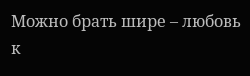Можно брать шире – любовь к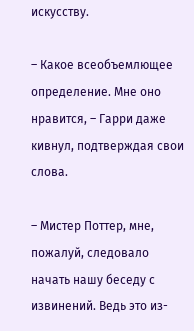искусству.

– Какое всеобъемлющее определение. Мне оно нравится, – Гарри даже кивнул, подтверждая свои слова.

– Мистер Поттер, мне, пожалуй, следовало начать нашу беседу с извинений. Ведь это из-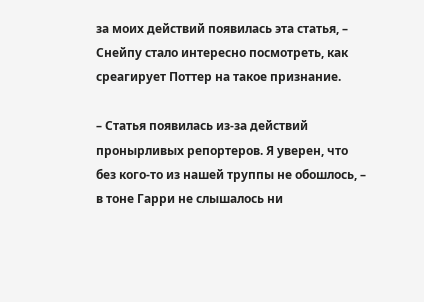за моих действий появилась эта статья, – Снейпу стало интересно посмотреть, как среагирует Поттер на такое признание.

– Статья появилась из-за действий пронырливых репортеров. Я уверен, что без кого-то из нашей труппы не обошлось, – в тоне Гарри не слышалось ни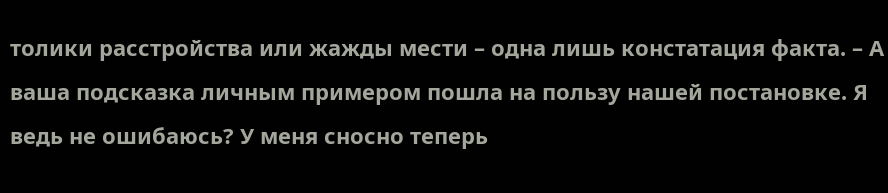толики расстройства или жажды мести – одна лишь констатация факта. – А ваша подсказка личным примером пошла на пользу нашей постановке. Я ведь не ошибаюсь? У меня сносно теперь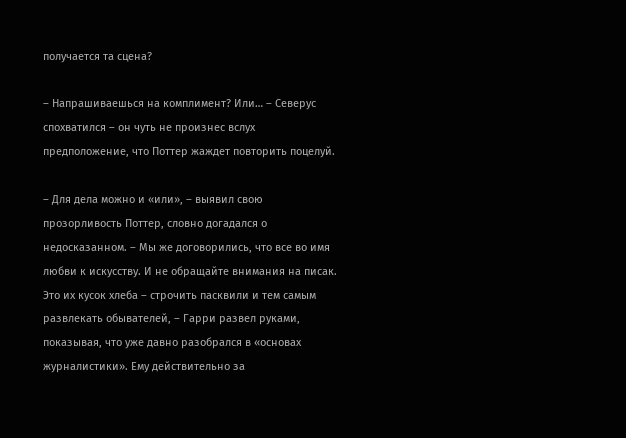получается та сцена?

– Напрашиваешься на комплимент? Или… – Северус спохватился – он чуть не произнес вслух предположение, что Поттер жаждет повторить поцелуй.

– Для дела можно и «или», – выявил свою прозорливость Поттер, словно догадался о недосказанном. – Мы же договорились, что все во имя любви к искусству. И не обращайте внимания на писак. Это их кусок хлеба – строчить пасквили и тем самым развлекать обывателей, – Гарри развел руками, показывая, что уже давно разобрался в «основах журналистики». Ему действительно за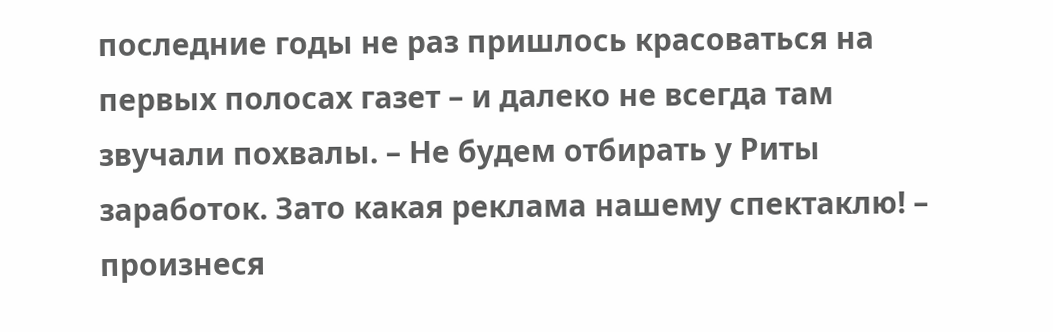последние годы не раз пришлось красоваться на первых полосах газет – и далеко не всегда там звучали похвалы. – Не будем отбирать у Риты заработок. Зато какая реклама нашему спектаклю! – произнеся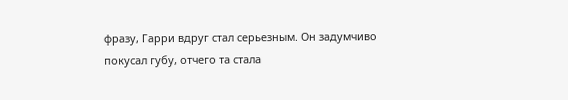фразу, Гарри вдруг стал серьезным. Он задумчиво покусал губу, отчего та стала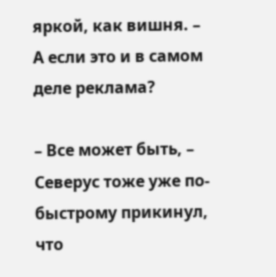яркой, как вишня. – А если это и в самом деле реклама?

– Все может быть, – Северус тоже уже по-быстрому прикинул, что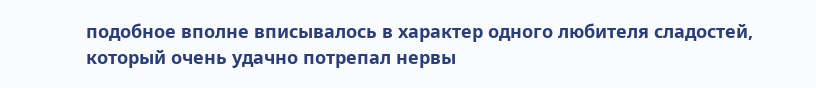подобное вполне вписывалось в характер одного любителя сладостей, который очень удачно потрепал нервы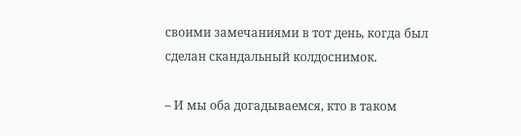своими замечаниями в тот день, когда был сделан скандальный колдоснимок.

– И мы оба догадываемся, кто в таком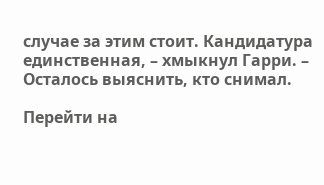случае за этим стоит. Кандидатура единственная, – хмыкнул Гарри. – Осталось выяснить, кто снимал.

Перейти на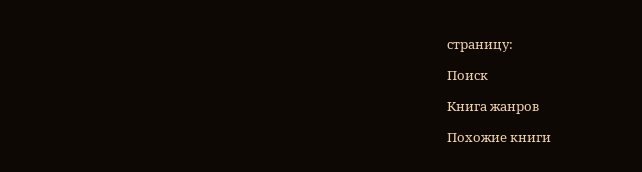страницу:

Поиск

Книга жанров

Похожие книги